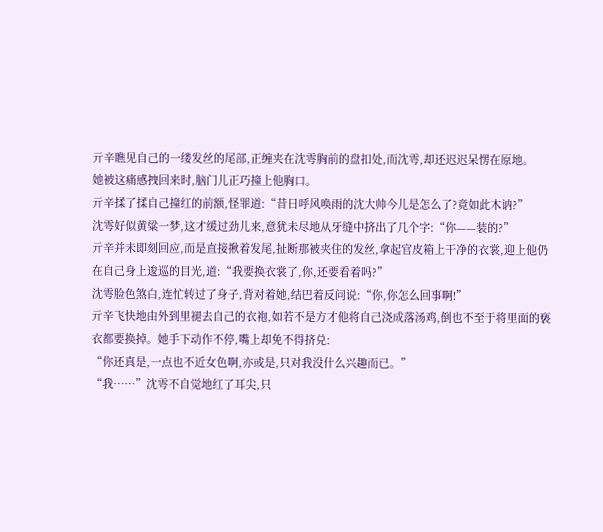亓辛瞧见自己的一缕发丝的尾部,正缠夹在沈雩胸前的盘扣处,而沈雩,却还迟迟呆愣在原地。
她被这痛感拽回来时,脑门儿正巧撞上他胸口。
亓辛揉了揉自己撞红的前额,怪罪道:“昔日呼风唤雨的沈大帅今儿是怎么了?竟如此木讷?”
沈雩好似黄粱一梦,这才缓过劲儿来,意犹未尽地从牙缝中挤出了几个字:“你——装的?”
亓辛并未即刻回应,而是直接揪着发尾,扯断那被夹住的发丝,拿起官皮箱上干净的衣裳,迎上他仍在自己身上逡巡的目光,道:“我要换衣裳了,你,还要看着吗?”
沈雩脸色煞白,连忙转过了身子,背对着她,结巴着反问说:“你,你怎么回事啊!”
亓辛飞快地由外到里褪去自己的衣袍,如若不是方才他将自己浇成落汤鸡,倒也不至于将里面的亵衣都要换掉。她手下动作不停,嘴上却免不得挤兑:
“你还真是,一点也不近女色啊,亦或是,只对我没什么兴趣而已。”
“我……”沈雩不自觉地红了耳尖,只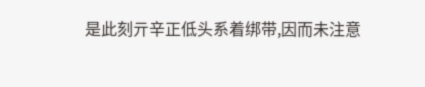是此刻亓辛正低头系着绑带,因而未注意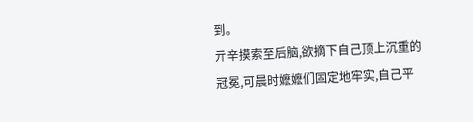到。
亓辛摸索至后脑,欲摘下自己顶上沉重的冠冕,可晨时嬷嬷们固定地牢实,自己平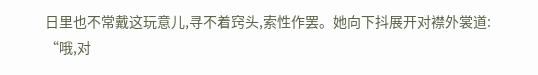日里也不常戴这玩意儿,寻不着窍头,索性作罢。她向下抖展开对襟外裳道:
“哦,对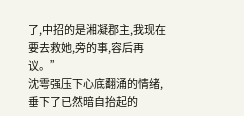了,中招的是湘凝郡主,我现在要去救她,旁的事,容后再议。”
沈雩强压下心底翻涌的情绪,垂下了已然暗自抬起的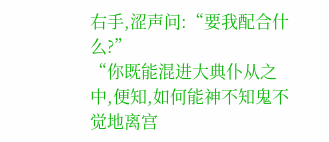右手,涩声问:“要我配合什么?”
“你既能混进大典仆从之中,便知,如何能神不知鬼不觉地离宫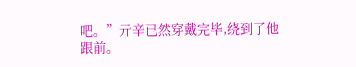吧。”亓辛已然穿戴完毕,绕到了他跟前。